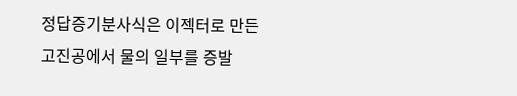정답증기분사식은 이젝터로 만든 고진공에서 물의 일부를 증발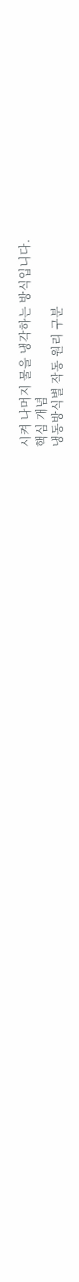시켜 나머지 물을 냉각하는 방식입니다.
핵심 개념
냉동방식별 작동 원리 구분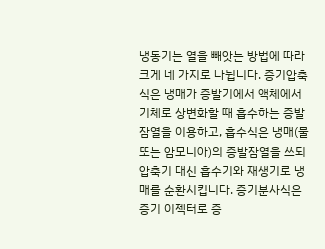냉동기는 열을 빼앗는 방법에 따라 크게 네 가지로 나뉩니다. 증기압축식은 냉매가 증발기에서 액체에서 기체로 상변화할 때 흡수하는 증발잠열을 이용하고, 흡수식은 냉매(물 또는 암모니아)의 증발잠열을 쓰되 압축기 대신 흡수기와 재생기로 냉매를 순환시킵니다. 증기분사식은 증기 이젝터로 증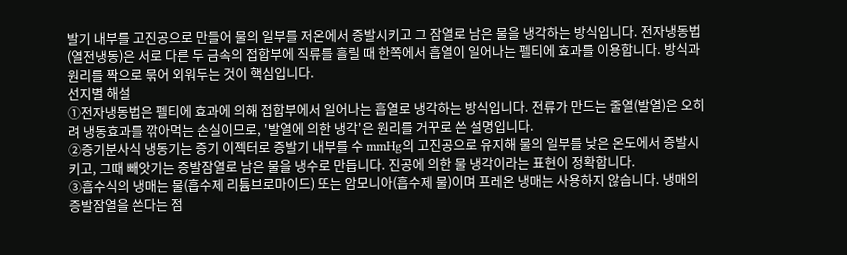발기 내부를 고진공으로 만들어 물의 일부를 저온에서 증발시키고 그 잠열로 남은 물을 냉각하는 방식입니다. 전자냉동법(열전냉동)은 서로 다른 두 금속의 접합부에 직류를 흘릴 때 한쪽에서 흡열이 일어나는 펠티에 효과를 이용합니다. 방식과 원리를 짝으로 묶어 외워두는 것이 핵심입니다.
선지별 해설
①전자냉동법은 펠티에 효과에 의해 접합부에서 일어나는 흡열로 냉각하는 방식입니다. 전류가 만드는 줄열(발열)은 오히려 냉동효과를 깎아먹는 손실이므로, '발열에 의한 냉각'은 원리를 거꾸로 쓴 설명입니다.
②증기분사식 냉동기는 증기 이젝터로 증발기 내부를 수 mmHg의 고진공으로 유지해 물의 일부를 낮은 온도에서 증발시키고, 그때 빼앗기는 증발잠열로 남은 물을 냉수로 만듭니다. 진공에 의한 물 냉각이라는 표현이 정확합니다.
③흡수식의 냉매는 물(흡수제 리튬브로마이드) 또는 암모니아(흡수제 물)이며 프레온 냉매는 사용하지 않습니다. 냉매의 증발잠열을 쓴다는 점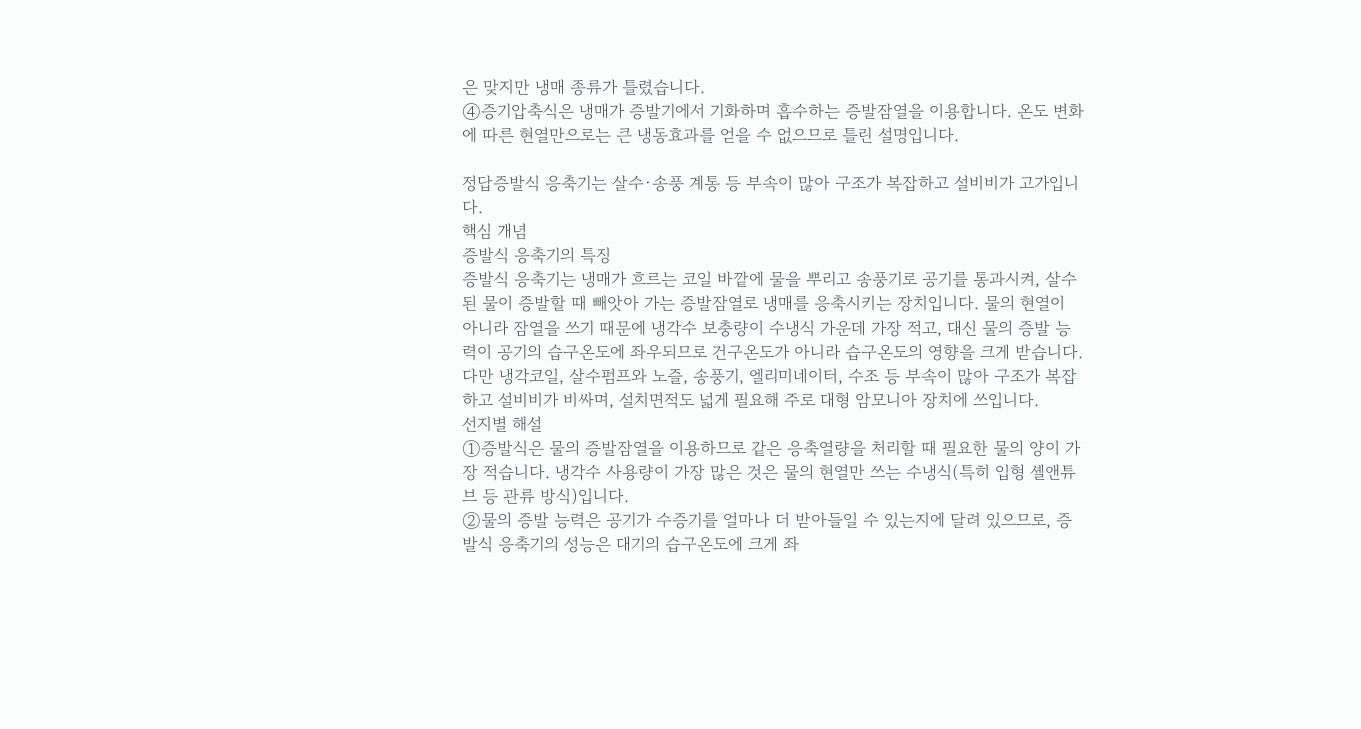은 맞지만 냉매 종류가 틀렸습니다.
④증기압축식은 냉매가 증발기에서 기화하며 흡수하는 증발잠열을 이용합니다. 온도 변화에 따른 현열만으로는 큰 냉동효과를 얻을 수 없으므로 틀린 설명입니다.

정답증발식 응축기는 살수·송풍 계통 등 부속이 많아 구조가 복잡하고 설비비가 고가입니다.
핵심 개념
증발식 응축기의 특징
증발식 응축기는 냉매가 흐르는 코일 바깥에 물을 뿌리고 송풍기로 공기를 통과시켜, 살수된 물이 증발할 때 빼앗아 가는 증발잠열로 냉매를 응축시키는 장치입니다. 물의 현열이 아니라 잠열을 쓰기 때문에 냉각수 보충량이 수냉식 가운데 가장 적고, 대신 물의 증발 능력이 공기의 습구온도에 좌우되므로 건구온도가 아니라 습구온도의 영향을 크게 받습니다. 다만 냉각코일, 살수펌프와 노즐, 송풍기, 엘리미네이터, 수조 등 부속이 많아 구조가 복잡하고 설비비가 비싸며, 설치면적도 넓게 필요해 주로 대형 암모니아 장치에 쓰입니다.
선지별 해설
①증발식은 물의 증발잠열을 이용하므로 같은 응축열량을 처리할 때 필요한 물의 양이 가장 적습니다. 냉각수 사용량이 가장 많은 것은 물의 현열만 쓰는 수냉식(특히 입형 셸앤튜브 등 관류 방식)입니다.
②물의 증발 능력은 공기가 수증기를 얼마나 더 받아들일 수 있는지에 달려 있으므로, 증발식 응축기의 성능은 대기의 습구온도에 크게 좌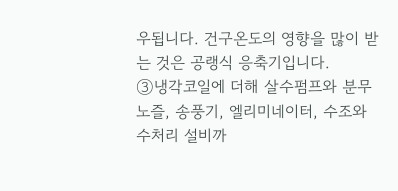우됩니다. 건구온도의 영향을 많이 받는 것은 공랭식 응축기입니다.
③냉각코일에 더해 살수펌프와 분무노즐, 송풍기, 엘리미네이터, 수조와 수처리 설비까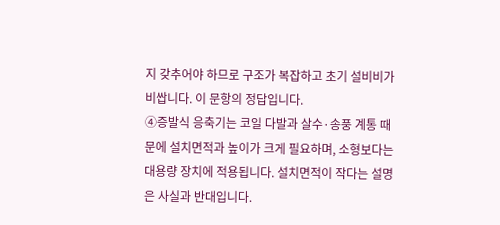지 갖추어야 하므로 구조가 복잡하고 초기 설비비가 비쌉니다. 이 문항의 정답입니다.
④증발식 응축기는 코일 다발과 살수·송풍 계통 때문에 설치면적과 높이가 크게 필요하며, 소형보다는 대용량 장치에 적용됩니다. 설치면적이 작다는 설명은 사실과 반대입니다.